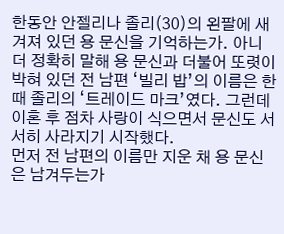한동안 안젤리나 졸리(30)의 왼팔에 새겨져 있던 용 문신을 기억하는가. 아니 더 정확히 말해 용 문신과 더불어 또렷이 박혀 있던 전 남편 ‘빌리 밥’의 이름은 한때 졸리의 ‘트레이드 마크’였다. 그런데 이혼 후 점차 사랑이 식으면서 문신도 서서히 사라지기 시작했다.
먼저 전 남편의 이름만 지운 채 용 문신은 남겨두는가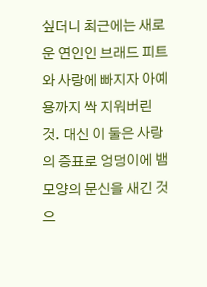싶더니 최근에는 새로운 연인인 브래드 피트와 사랑에 빠지자 아예 용까지 싹 지워버린 것. 대신 이 둘은 사랑의 증표로 엉덩이에 뱀 모양의 문신을 새긴 것으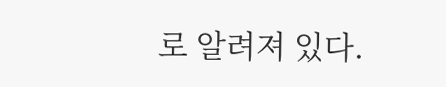로 알려져 있다.